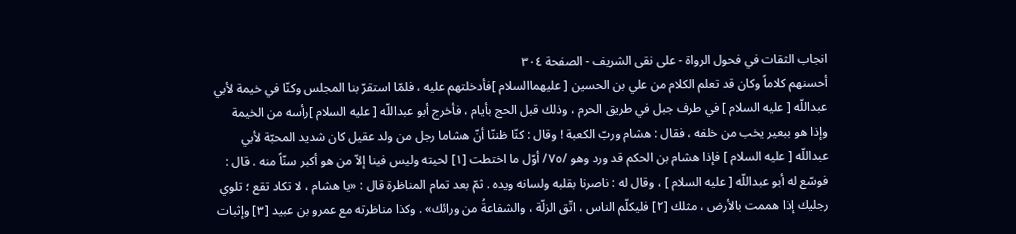انجاب الثقات في فحول الرواة - علی نقی الشریف - الصفحة ٣٠٤
أحسنهم كلاماً وكان قد تعلم الكلام من علي بن الحسين [ عليهماالسلام ]فأدخلتهم عليه ، فلمّا استقرّ بنا المجلس وكنّا في خيمة لأبي عبداللّه [ عليه السلام ] في طرف جبل في طريق الحرم ، وذلك قبل الحج بأيام ، فأخرج أبو عبداللّه [ عليه السلام ]رأسه من الخيمة وإذا هو ببعير يخب من خلفه ، فقال : هشام وربّ الكعبة ! وقال : كنّا ظننّا أنّ هشاما رجل من ولد عقيل كان شديد المحبّة لأبي عبداللّه [ عليه السلام ] فإذا هشام بن الحكم قد ورد وهو /٧٥/ أوّل ما اختطت [١] لحيته وليس فينا إلاّ من هو أكبر سنّاً منه . قال : فوسّع له أبو عبداللّه [ عليه السلام ] ، وقال له : ناصرنا بقلبه ولسانه ويده . ثمّ بعد تمام المناظرة قال : «يا هشام ، لا تكاد تقع ؛ تلوي رجليك إذا هممت بالأرض ، مثلك [٢] فليكلّم الناس ، اتّق الزلّة ، والشفاعةُ من ورائك» . وكذا مناظرته مع عمرو بن عبيد [٣] وإثبات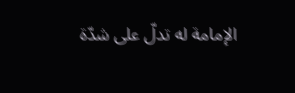الإمامة له تدلّ على شدّة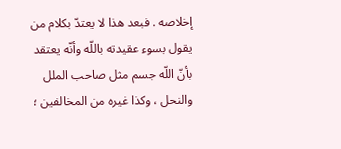إخلاصه . فبعد هذا لا يعتدّ بكلام من يقول بسوء عقيدته باللّه وأنّه يعتقد بأنّ اللّه جسم مثل صاحب الملل والنحل ، وكذا غيره من المخالفين ؛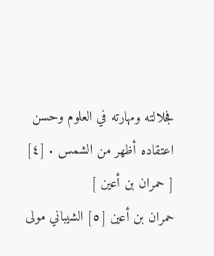فجلالته ومهارته في العلوم وحسن اعتقاده أظهر من الشمس . [٤]
[ حمران بن أعين ]
حمران بن أعين [٥] الشيباني مولى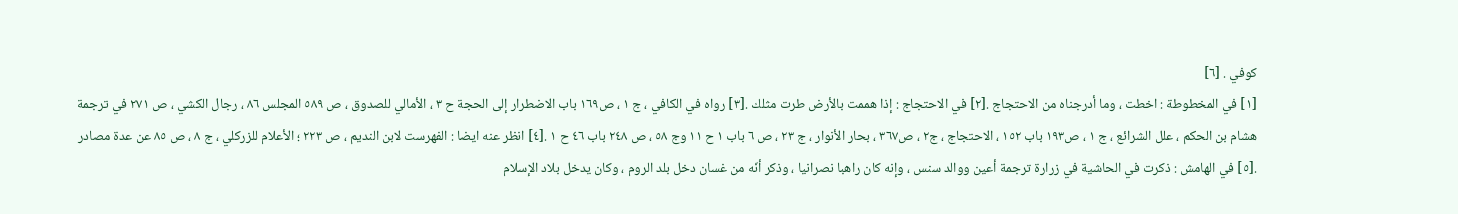كوفي . [٦]
[١] في المخطوطة : اخطت ، وما أدرجناه من الاحتجاج .[٢] في الاحتجاج : إذا هممت بالأرض طرت مثلك .[٣] رواه في الكافي ، ج ١ ، ص١٦٩ باب الاضطرار إلى الحجة ح ٣ ، الأمالي للصدوق ، ص ٥٨٩ المجلس ٨٦ ، رجال الكشي ، ص ٢٧١ في ترجمة هشام بن الحكم ، علل الشرائع ، ج ١ ، ص١٩٣ باب ١٥٢ ، الاحتجاج ، ج٢ ، ص٣٦٧ ، بحار الأنوار ، ج ٢٣ ، ص ٦ باب ١ ح ١١ وج ٥٨ ، ص ٢٤٨ باب ٤٦ ح ١ .[٤] انظر عنه ايضا : الفهرست لابن النديم ، ص ٢٢٣ ؛ الأعلام للزركلي ، ج ٨ ، ص ٨٥ عن عدة مصادر .[٥] في الهامش : ذكرت في الحاشية في زرارة ترجمة أعين ووالد سنس ، وإنه كان راهبا نصرانيا ، وذكر أنّه من غسان دخل بلد الروم ، وكان يدخل بلاد الإسلام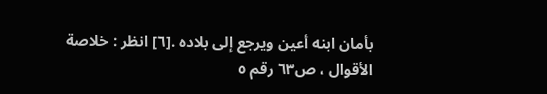بأمان ابنه أعين ويرجع إلى بلاده .[٦] انظر : خلاصة الأقوال ، ص٦٣ رقم ٥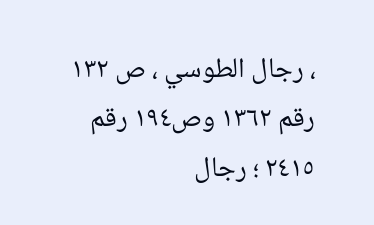، رجال الطوسي ، ص ١٣٢ رقم ١٣٦٢ وص١٩٤ رقم ٢٤١٥ ؛ رجال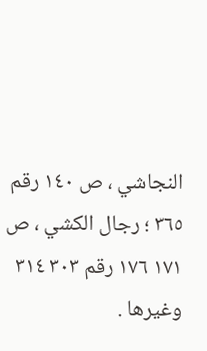النجاشي ، ص ١٤٠ رقم ٣٦٥ ؛ رجال الكشي ، ص ١٧١ ١٧٦ رقم ٣٠٣ ٣١٤ وغيرها .